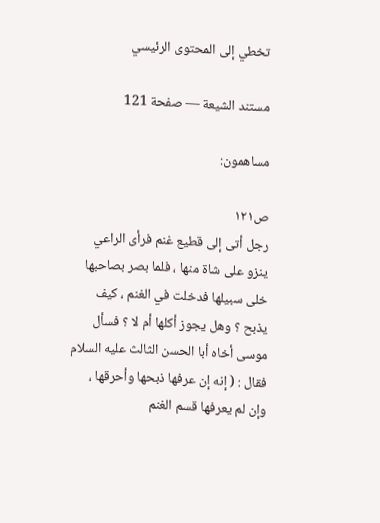تخطي إلى المحتوى الرئيسي

مستند الشيعة — صفحة 121

مساهمون:

ص١٢١
رجل أتى إلى قطيع غنم فرأى الراعي ينزو على شاة منها ، فلما بصر بصاحبها خلى سبيلها فدخلت في الغنم ، كيف يذبح ؟ وهل يجوز أكلها أم لا ؟ فسأل موسى أخاه أبا الحسن الثالث عليه السلام فقال : ( إنه إن عرفها ذبحها وأحرقها ، وإن لم يعرفها قسم الغنم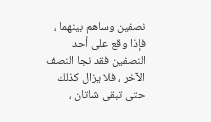نصفين وساهم بينهما ، فإذا وقع على أحد النصفين فقد نجا النصف الآخر ، فلا يزال كذلك حتى تبقى شاتان ،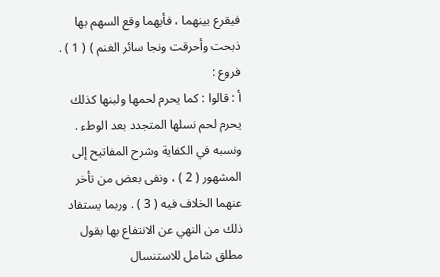فيقرع بينهما ، فأيهما وقع السهم بها ذبحت وأحرقت ونجا سائر الغنم ) ( 1 ) . فروع :
أ : قالوا : كما يحرم لحمها ولبنها كذلك يحرم لحم نسلها المتجدد بعد الوطء . ونسبه في الكفاية وشرح المفاتيح إلى المشهور ( 2 ) ، ونفى بعض من تأخر عنهما الخلاف فيه ( 3 ) . وربما يستفاد ذلك من النهي عن الانتفاع بها بقول مطلق شامل للاستنسال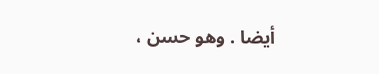أيضا . وهو حسن ،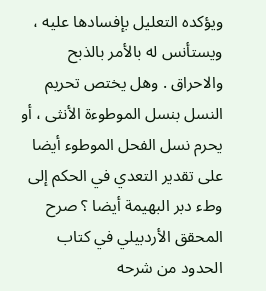ويؤكده التعليل بإفسادها عليه ، ويستأنس له بالأمر بالذبح والاحراق . وهل يختص تحريم النسل بنسل الموطوءة الأنثى ، أو يحرم نسل الفحل الموطوء أيضا على تقدير التعدي في الحكم إلى وطء دبر البهيمة أيضا ؟ صرح المحقق الأردبيلي في كتاب الحدود من شرحه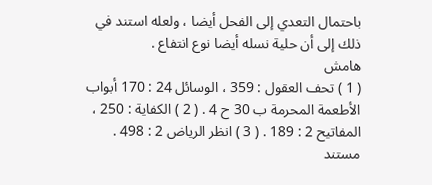باحتمال التعدي إلى الفحل أيضا ، ولعله استند في ذلك إلى أن حلية نسله أيضا نوع انتفاع .
هامش
( 1 ) تحف العقول : 359 ، الوسائل 24 : 170 أبواب الأطعمة المحرمة ب 30 ح 4 . ( 2 ) الكفاية : 250 ، المفاتيح 2 : 189 . ( 3 ) انظر الرياض 2 : 498 .
مستند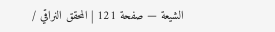الشيعة — صفحة 121 | المحقق النراقي /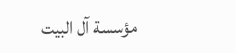مؤسسة آل البيت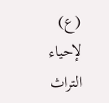(ع) لإحياء التراث